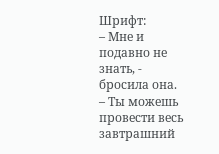Шрифт:
– Мне и подавно не знать, - бросила она.
– Ты можешь провести весь завтрашний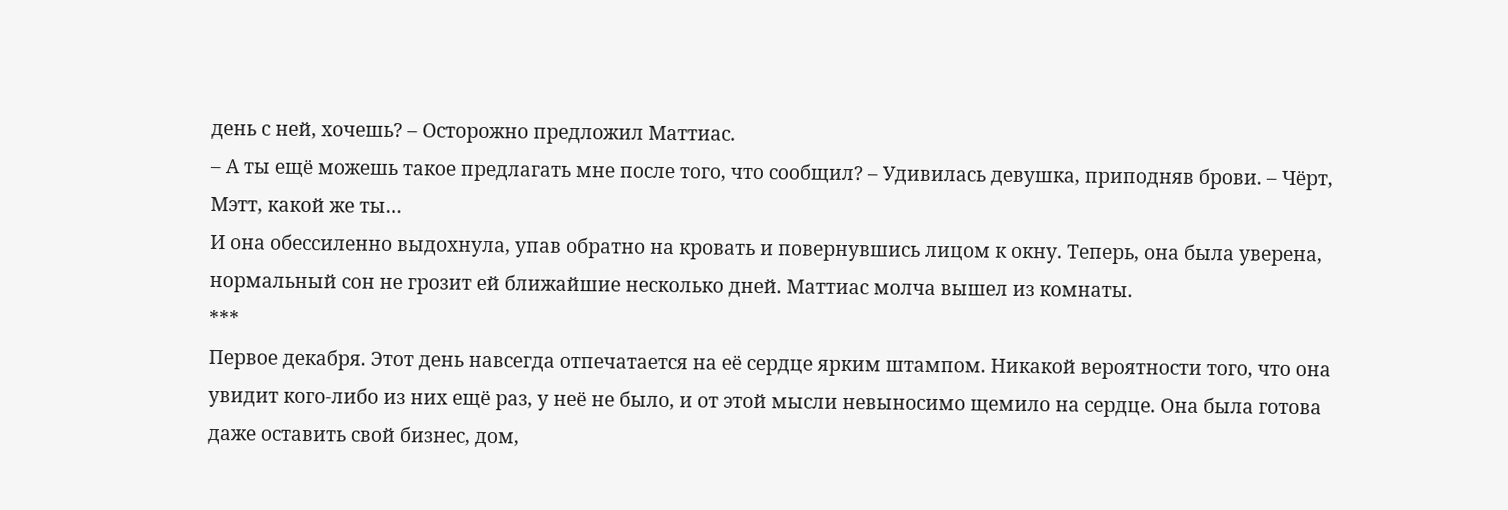день с ней, хочешь? – Осторожно предложил Маттиас.
– А ты ещё можешь такое предлагать мне после того, что сообщил? – Удивилась девушка, приподняв брови. – Чёрт, Мэтт, какой же ты…
И она обессиленно выдохнула, упав обратно на кровать и повернувшись лицом к окну. Теперь, она была уверена, нормальный сон не грозит ей ближайшие несколько дней. Маттиас молча вышел из комнаты.
***
Первое декабря. Этот день навсегда отпечатается на её сердце ярким штампом. Никакой вероятности того, что она увидит кого-либо из них ещё раз, у неё не было, и от этой мысли невыносимо щемило на сердце. Она была готова даже оставить свой бизнес, дом,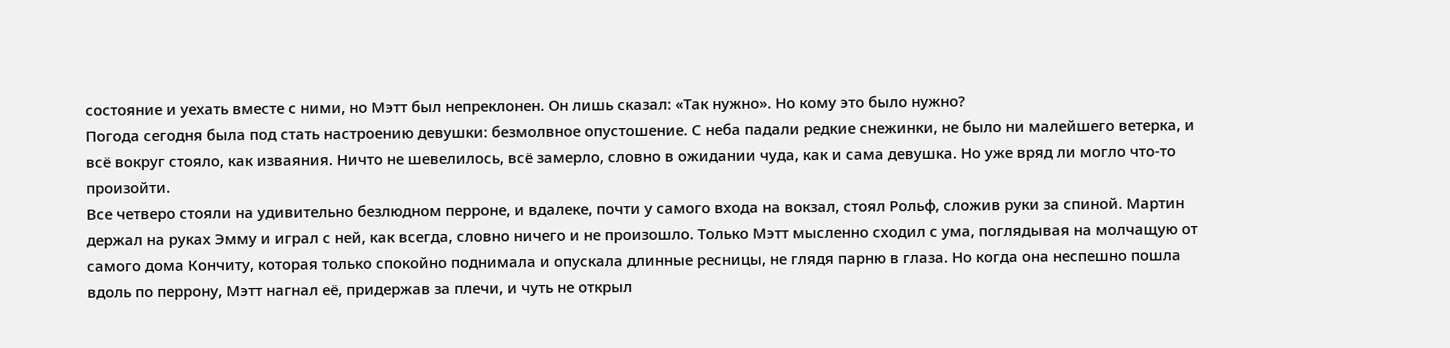состояние и уехать вместе с ними, но Мэтт был непреклонен. Он лишь сказал: «Так нужно». Но кому это было нужно?
Погода сегодня была под стать настроению девушки: безмолвное опустошение. С неба падали редкие снежинки, не было ни малейшего ветерка, и всё вокруг стояло, как изваяния. Ничто не шевелилось, всё замерло, словно в ожидании чуда, как и сама девушка. Но уже вряд ли могло что-то произойти.
Все четверо стояли на удивительно безлюдном перроне, и вдалеке, почти у самого входа на вокзал, стоял Рольф, сложив руки за спиной. Мартин держал на руках Эмму и играл с ней, как всегда, словно ничего и не произошло. Только Мэтт мысленно сходил с ума, поглядывая на молчащую от самого дома Кончиту, которая только спокойно поднимала и опускала длинные ресницы, не глядя парню в глаза. Но когда она неспешно пошла вдоль по перрону, Мэтт нагнал её, придержав за плечи, и чуть не открыл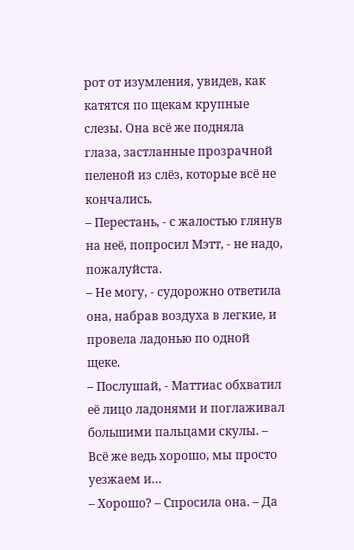рот от изумления, увидев, как катятся по щекам крупные слезы. Она всё же подняла глаза, застланные прозрачной пеленой из слёз, которые всё не кончались.
– Перестань, - с жалостью глянув на неё, попросил Мэтт, - не надо, пожалуйста.
– Не могу, - судорожно ответила она, набрав воздуха в легкие, и провела ладонью по одной щеке.
– Послушай, - Маттиас обхватил её лицо ладонями и поглаживал большими пальцами скулы. – Всё же ведь хорошо, мы просто уезжаем и…
– Хорошо? – Спросила она. – Да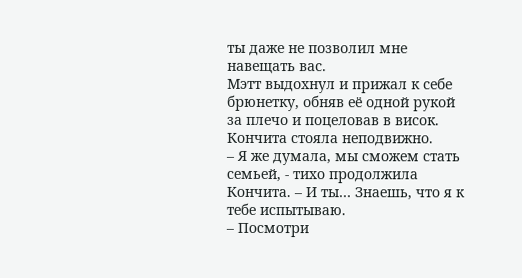ты даже не позволил мне навещать вас.
Мэтт выдохнул и прижал к себе брюнетку, обняв её одной рукой за плечо и поцеловав в висок. Кончита стояла неподвижно.
– Я же думала, мы сможем стать семьей, - тихо продолжила Кончита. – И ты… Знаешь, что я к тебе испытываю.
– Посмотри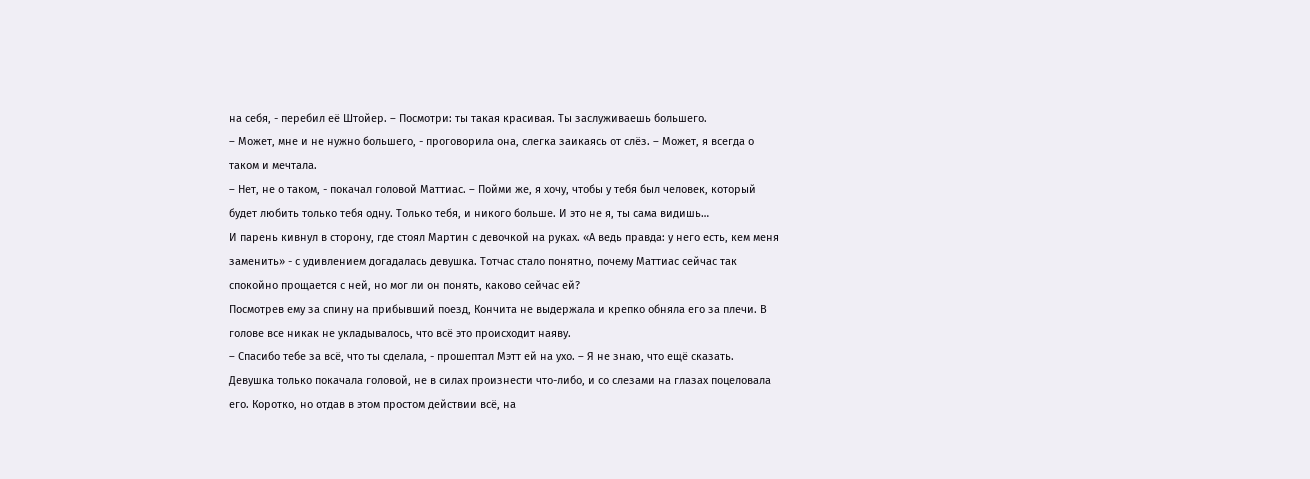на себя, - перебил её Штойер. – Посмотри: ты такая красивая. Ты заслуживаешь большего.
– Может, мне и не нужно большего, - проговорила она, слегка заикаясь от слёз. – Может, я всегда о таком и мечтала.
– Нет, не о таком, - покачал головой Маттиас. – Пойми же, я хочу, чтобы у тебя был человек, который будет любить только тебя одну. Только тебя, и никого больше. И это не я, ты сама видишь…
И парень кивнул в сторону, где стоял Мартин с девочкой на руках. «А ведь правда: у него есть, кем меня заменить» - с удивлением догадалась девушка. Тотчас стало понятно, почему Маттиас сейчас так спокойно прощается с ней, но мог ли он понять, каково сейчас ей?
Посмотрев ему за спину на прибывший поезд, Кончита не выдержала и крепко обняла его за плечи. В голове все никак не укладывалось, что всё это происходит наяву.
– Спасибо тебе за всё, что ты сделала, - прошептал Мэтт ей на ухо. – Я не знаю, что ещё сказать.
Девушка только покачала головой, не в силах произнести что-либо, и со слезами на глазах поцеловала его. Коротко, но отдав в этом простом действии всё, на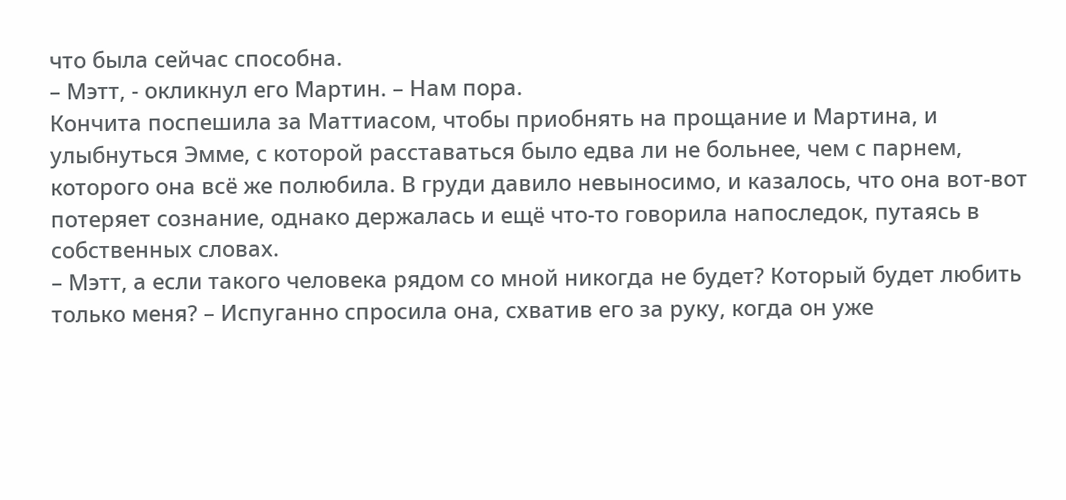что была сейчас способна.
– Мэтт, - окликнул его Мартин. – Нам пора.
Кончита поспешила за Маттиасом, чтобы приобнять на прощание и Мартина, и улыбнуться Эмме, с которой расставаться было едва ли не больнее, чем с парнем, которого она всё же полюбила. В груди давило невыносимо, и казалось, что она вот-вот потеряет сознание, однако держалась и ещё что-то говорила напоследок, путаясь в собственных словах.
– Мэтт, а если такого человека рядом со мной никогда не будет? Который будет любить только меня? – Испуганно спросила она, схватив его за руку, когда он уже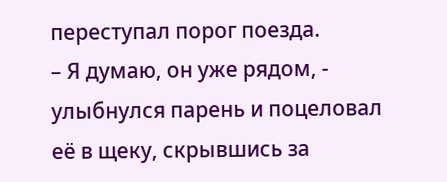переступал порог поезда.
– Я думаю, он уже рядом, - улыбнулся парень и поцеловал её в щеку, скрывшись за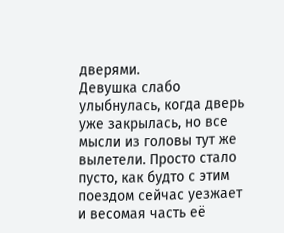дверями.
Девушка слабо улыбнулась, когда дверь уже закрылась, но все мысли из головы тут же вылетели. Просто стало пусто, как будто с этим поездом сейчас уезжает и весомая часть её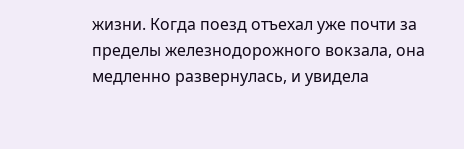жизни. Когда поезд отъехал уже почти за пределы железнодорожного вокзала, она медленно развернулась, и увидела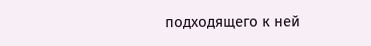подходящего к ней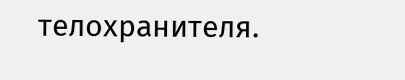телохранителя.